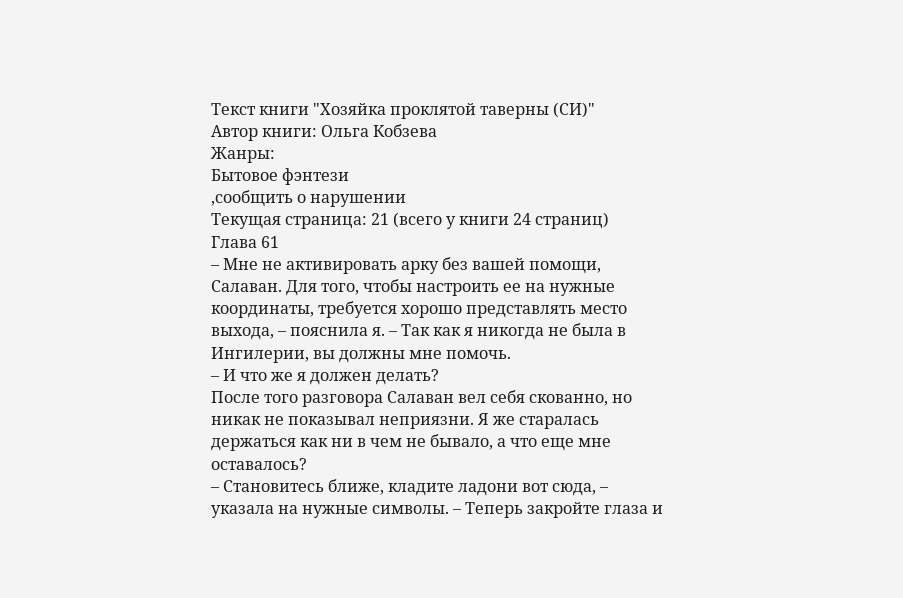Текст книги "Хозяйка проклятой таверны (СИ)"
Автор книги: Ольга Кобзева
Жанры:
Бытовое фэнтези
,сообщить о нарушении
Текущая страница: 21 (всего у книги 24 страниц)
Глава 61
– Мне не активировать арку без вашей помощи, Салаван. Для того, чтобы настроить ее на нужные координаты, требуется хорошо представлять место выхода, – пояснила я. – Так как я никогда не была в Ингилерии, вы должны мне помочь.
– И что же я должен делать?
После того разговора Салаван вел себя скованно, но никак не показывал неприязни. Я же старалась держаться как ни в чем не бывало, а что еще мне оставалось?
– Становитесь ближе, кладите ладони вот сюда, – указала на нужные символы. – Теперь закройте глаза и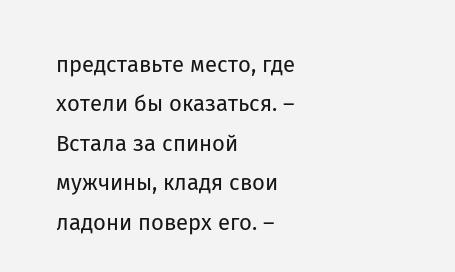представьте место, где хотели бы оказаться. – Встала за спиной мужчины, кладя свои ладони поверх его. –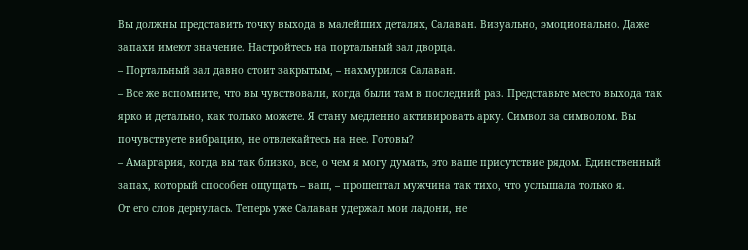Вы должны представить точку выхода в малейших деталях, Салаван. Визуально, эмоционально. Даже запахи имеют значение. Настройтесь на портальный зал дворца.
– Портальный зал давно стоит закрытым, – нахмурился Салаван.
– Все же вспомните, что вы чувствовали, когда были там в последний раз. Представьте место выхода так ярко и детально, как только можете. Я стану медленно активировать арку. Символ за символом. Вы почувствуете вибрацию, не отвлекайтесь на нее. Готовы?
– Амаргария, когда вы так близко, все, о чем я могу думать, это ваше присутствие рядом. Единственный запах, который способен ощущать – ваш, – прошептал мужчина так тихо, что услышала только я.
От его слов дернулась. Теперь уже Салаван удержал мои ладони, не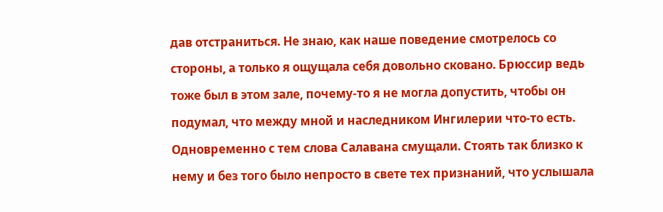дав отстраниться. Не знаю, как наше поведение смотрелось со стороны, а только я ощущала себя довольно сковано. Брюссир ведь тоже был в этом зале, почему-то я не могла допустить, чтобы он подумал, что между мной и наследником Ингилерии что-то есть. Одновременно с тем слова Салавана смущали. Стоять так близко к нему и без того было непросто в свете тех признаний, что услышала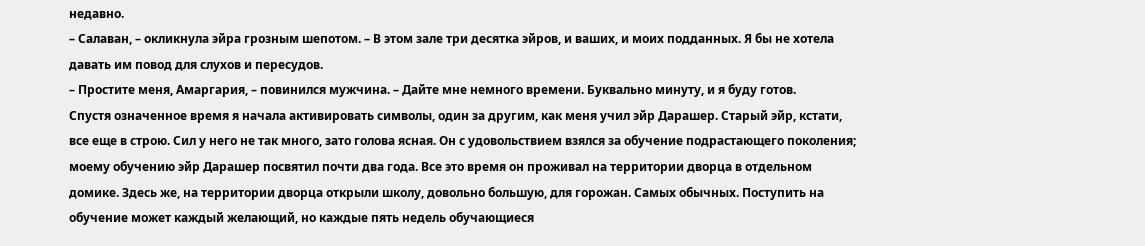недавно.
– Салаван, – окликнула эйра грозным шепотом. – В этом зале три десятка эйров, и ваших, и моих подданных. Я бы не хотела давать им повод для слухов и пересудов.
– Простите меня, Амаргария, – повинился мужчина. – Дайте мне немного времени. Буквально минуту, и я буду готов.
Спустя означенное время я начала активировать символы, один за другим, как меня учил эйр Дарашер. Старый эйр, кстати, все еще в строю. Сил у него не так много, зато голова ясная. Он с удовольствием взялся за обучение подрастающего поколения; моему обучению эйр Дарашер посвятил почти два года. Все это время он проживал на территории дворца в отдельном домике. Здесь же, на территории дворца открыли школу, довольно большую, для горожан. Самых обычных. Поступить на обучение может каждый желающий, но каждые пять недель обучающиеся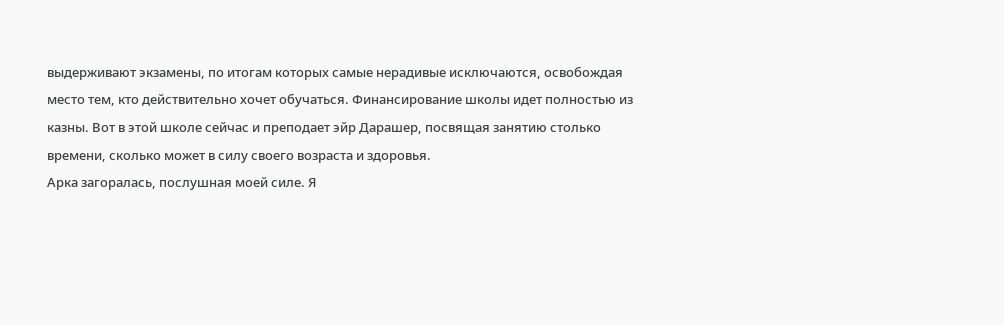выдерживают экзамены, по итогам которых самые нерадивые исключаются, освобождая место тем, кто действительно хочет обучаться. Финансирование школы идет полностью из казны. Вот в этой школе сейчас и преподает эйр Дарашер, посвящая занятию столько времени, сколько может в силу своего возраста и здоровья.
Арка загоралась, послушная моей силе. Я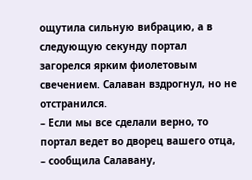ощутила сильную вибрацию, а в следующую секунду портал загорелся ярким фиолетовым свечением. Салаван вздрогнул, но не отстранился.
– Если мы все сделали верно, то портал ведет во дворец вашего отца, – сообщила Салавану,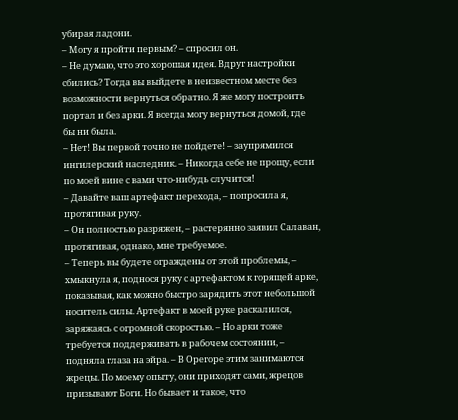убирая ладони.
– Могу я пройти первым? – спросил он.
– Не думаю, что это хорошая идея. Вдруг настройки сбились? Тогда вы выйдете в неизвестном месте без возможности вернуться обратно. Я же могу построить портал и без арки. Я всегда могу вернуться домой, где бы ни была.
– Нет! Вы первой точно не пойдете! – заупрямился ингилерский наследник. – Никогда себе не прощу, если по моей вине с вами что-нибудь случится!
– Давайте ваш артефакт перехода, – попросила я, протягивая руку.
– Он полностью разряжен, – растерянно заявил Салаван, протягивая, однако, мне требуемое.
– Теперь вы будете ограждены от этой проблемы, – хмыкнула я, поднося руку с артефактом к горящей арке, показывая, как можно быстро зарядить этот небольшой носитель силы. Артефакт в моей руке раскалился, заряжаясь с огромной скоростью. – Но арки тоже требуется поддерживать в рабочем состоянии, – подняла глаза на эйра. – В Орегоре этим занимаются жрецы. По моему опыту, они приходят сами, жрецов призывают Боги. Но бывает и такое, что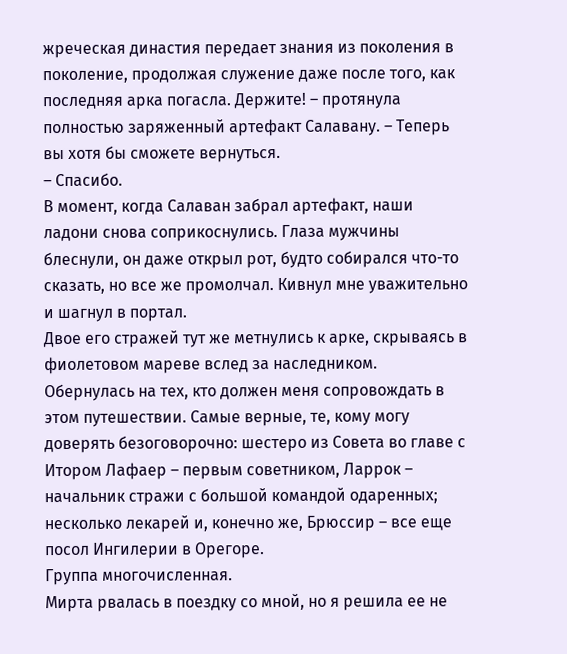жреческая династия передает знания из поколения в поколение, продолжая служение даже после того, как последняя арка погасла. Держите! – протянула полностью заряженный артефакт Салавану. – Теперь вы хотя бы сможете вернуться.
– Спасибо.
В момент, когда Салаван забрал артефакт, наши ладони снова соприкоснулись. Глаза мужчины блеснули, он даже открыл рот, будто собирался что-то сказать, но все же промолчал. Кивнул мне уважительно и шагнул в портал.
Двое его стражей тут же метнулись к арке, скрываясь в фиолетовом мареве вслед за наследником.
Обернулась на тех, кто должен меня сопровождать в этом путешествии. Самые верные, те, кому могу доверять безоговорочно: шестеро из Совета во главе с Итором Лафаер – первым советником, Ларрок – начальник стражи с большой командой одаренных; несколько лекарей и, конечно же, Брюссир – все еще посол Ингилерии в Орегоре.
Группа многочисленная.
Мирта рвалась в поездку со мной, но я решила ее не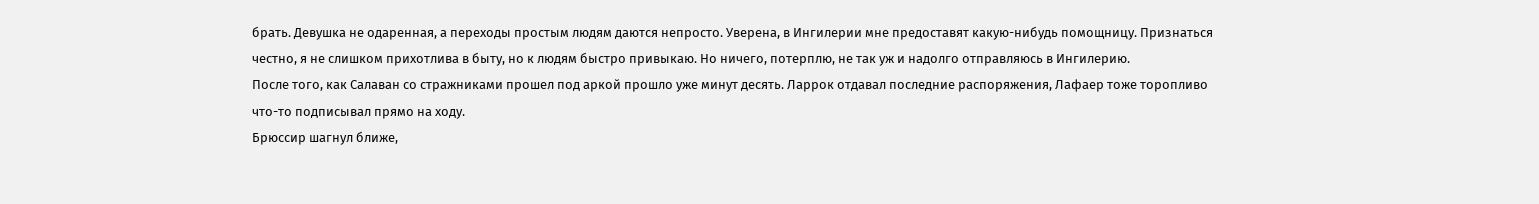брать. Девушка не одаренная, а переходы простым людям даются непросто. Уверена, в Ингилерии мне предоставят какую-нибудь помощницу. Признаться честно, я не слишком прихотлива в быту, но к людям быстро привыкаю. Но ничего, потерплю, не так уж и надолго отправляюсь в Ингилерию.
После того, как Салаван со стражниками прошел под аркой прошло уже минут десять. Ларрок отдавал последние распоряжения, Лафаер тоже торопливо что-то подписывал прямо на ходу.
Брюссир шагнул ближе,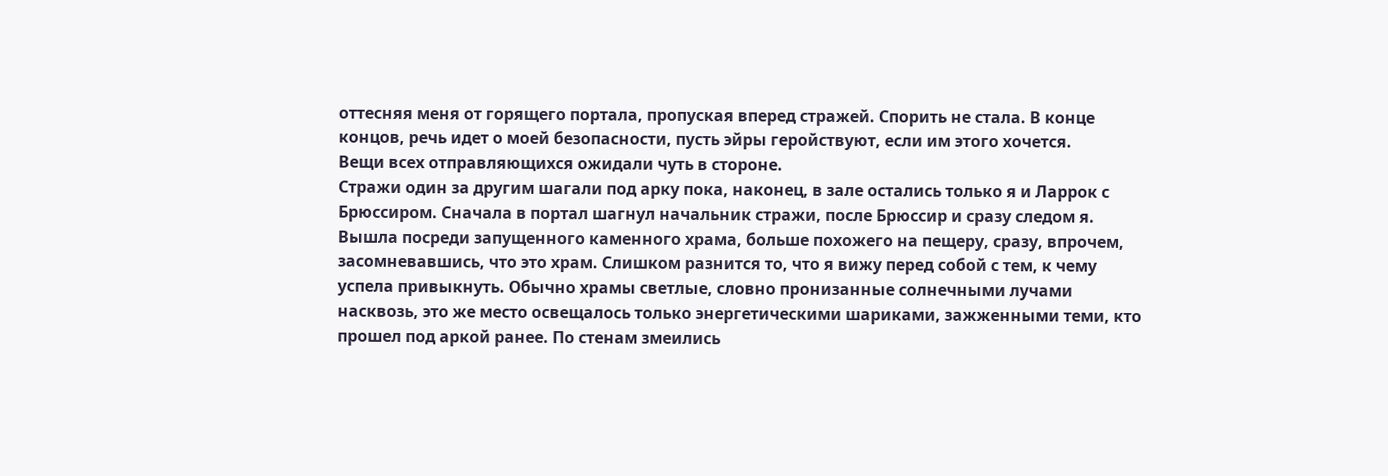оттесняя меня от горящего портала, пропуская вперед стражей. Спорить не стала. В конце концов, речь идет о моей безопасности, пусть эйры геройствуют, если им этого хочется.
Вещи всех отправляющихся ожидали чуть в стороне.
Стражи один за другим шагали под арку пока, наконец, в зале остались только я и Ларрок с Брюссиром. Сначала в портал шагнул начальник стражи, после Брюссир и сразу следом я.
Вышла посреди запущенного каменного храма, больше похожего на пещеру, сразу, впрочем, засомневавшись, что это храм. Слишком разнится то, что я вижу перед собой с тем, к чему успела привыкнуть. Обычно храмы светлые, словно пронизанные солнечными лучами насквозь, это же место освещалось только энергетическими шариками, зажженными теми, кто прошел под аркой ранее. По стенам змеились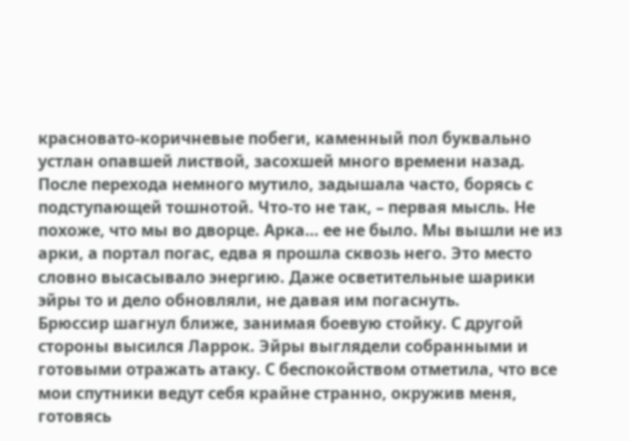красновато-коричневые побеги, каменный пол буквально устлан опавшей листвой, засохшей много времени назад.
После перехода немного мутило, задышала часто, борясь с подступающей тошнотой. Что-то не так, – первая мысль. Не похоже, что мы во дворце. Арка… ее не было. Мы вышли не из арки, а портал погас, едва я прошла сквозь него. Это место словно высасывало энергию. Даже осветительные шарики эйры то и дело обновляли, не давая им погаснуть.
Брюссир шагнул ближе, занимая боевую стойку. С другой стороны высился Ларрок. Эйры выглядели собранными и готовыми отражать атаку. С беспокойством отметила, что все мои спутники ведут себя крайне странно, окружив меня, готовясь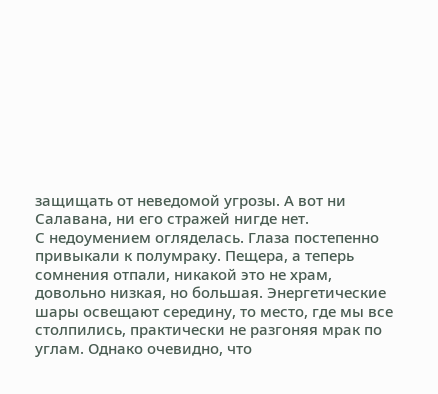защищать от неведомой угрозы. А вот ни Салавана, ни его стражей нигде нет.
С недоумением огляделась. Глаза постепенно привыкали к полумраку. Пещера, а теперь сомнения отпали, никакой это не храм, довольно низкая, но большая. Энергетические шары освещают середину, то место, где мы все столпились, практически не разгоняя мрак по углам. Однако очевидно, что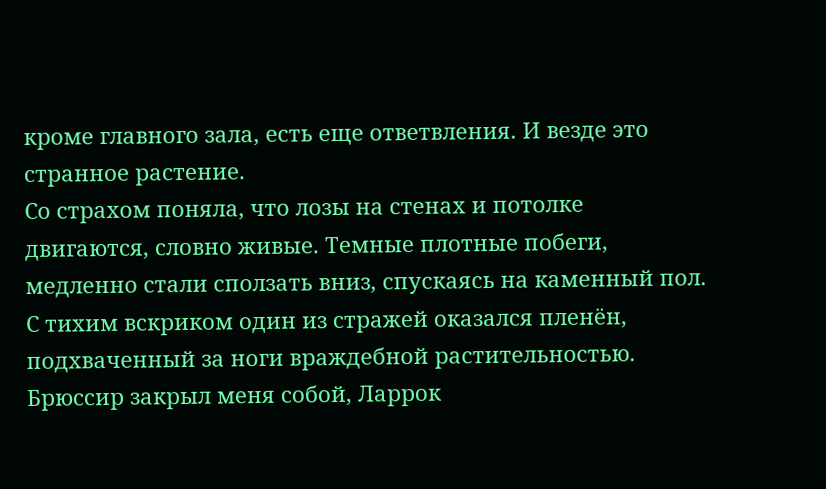кроме главного зала, есть еще ответвления. И везде это странное растение.
Со страхом поняла, что лозы на стенах и потолке двигаются, словно живые. Темные плотные побеги, медленно стали сползать вниз, спускаясь на каменный пол. С тихим вскриком один из стражей оказался пленён, подхваченный за ноги враждебной растительностью. Брюссир закрыл меня собой, Ларрок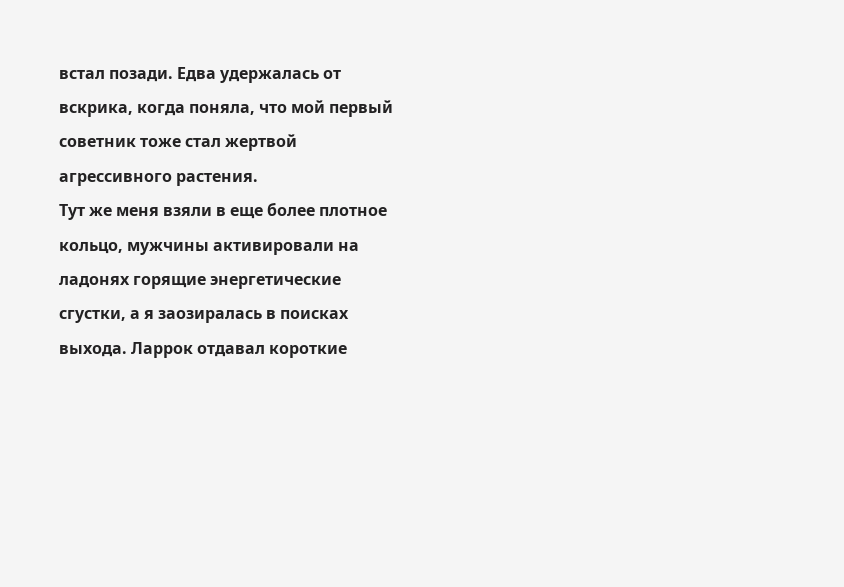встал позади. Едва удержалась от вскрика, когда поняла, что мой первый советник тоже стал жертвой агрессивного растения.
Тут же меня взяли в еще более плотное кольцо, мужчины активировали на ладонях горящие энергетические сгустки, а я заозиралась в поисках выхода. Ларрок отдавал короткие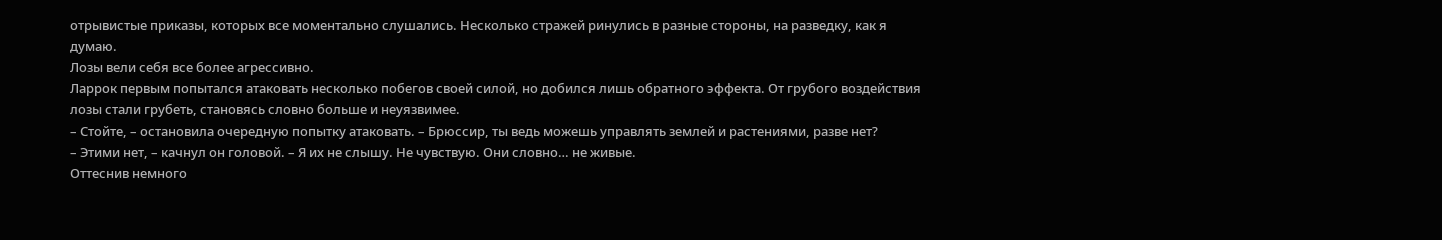отрывистые приказы, которых все моментально слушались. Несколько стражей ринулись в разные стороны, на разведку, как я думаю.
Лозы вели себя все более агрессивно.
Ларрок первым попытался атаковать несколько побегов своей силой, но добился лишь обратного эффекта. От грубого воздействия лозы стали грубеть, становясь словно больше и неуязвимее.
– Стойте, – остановила очередную попытку атаковать. – Брюссир, ты ведь можешь управлять землей и растениями, разве нет?
– Этими нет, – качнул он головой. – Я их не слышу. Не чувствую. Они словно… не живые.
Оттеснив немного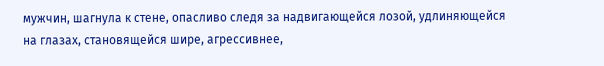мужчин, шагнула к стене, опасливо следя за надвигающейся лозой, удлиняющейся на глазах, становящейся шире, агрессивнее,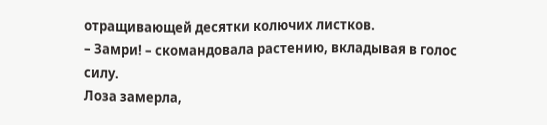отращивающей десятки колючих листков.
– Замри! – скомандовала растению, вкладывая в голос силу.
Лоза замерла,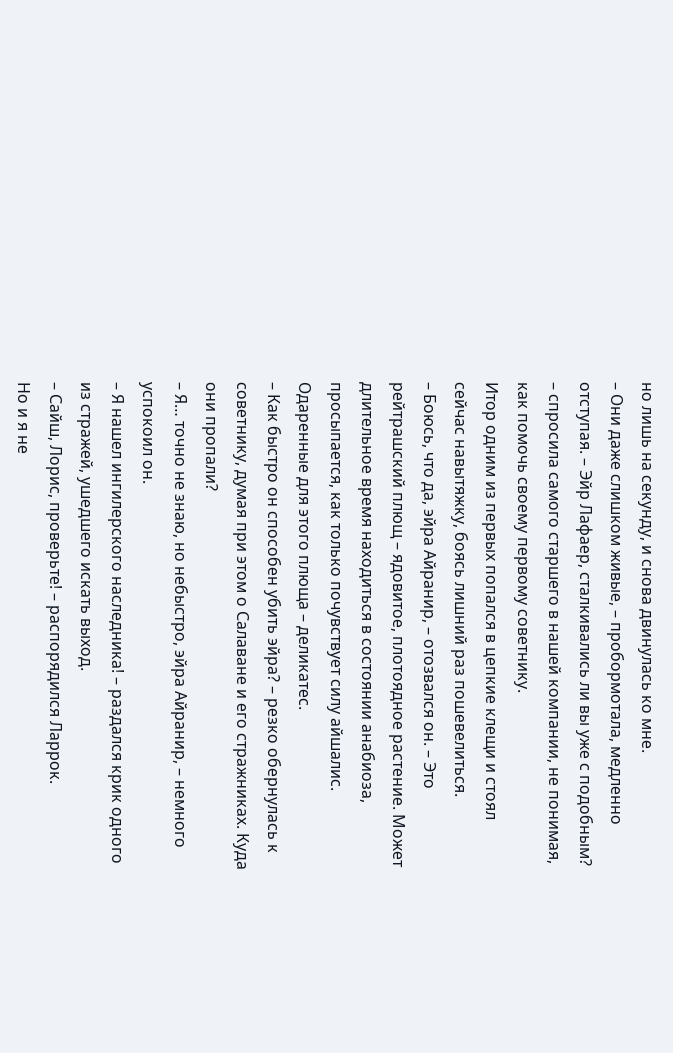но лишь на секунду, и снова двинулась ко мне.
– Они даже слишком живые, – пробормотала, медленно отступая. – Эйр Лафаер, сталкивались ли вы уже с подобным? – спросила самого старшего в нашей компании, не понимая, как помочь своему первому советнику.
Итор одним из первых попался в цепкие клещи и стоял сейчас навытяжку, боясь лишний раз пошевелиться.
– Боюсь, что да, эйра Айранир, – отозвался он. – Это рейтрашский плющ – ядовитое, плотоядное растение. Может длительное время находиться в состоянии анабиоза, просыпается, как только почувствует силу айшалис. Одаренные для этого плюща – деликатес.
– Как быстро он способен убить эйра? – резко обернулась к советнику, думая при этом о Салаване и его стражниках. Куда они пропали?
– Я… точно не знаю, но небыстро, эйра Айранир, – немного успокоил он.
– Я нашел ингилерского наследника! – раздался крик одного из стражей, ушедшего искать выход.
– Сайш, Лорис, проверьте! – распорядился Ларрок.
Но и я не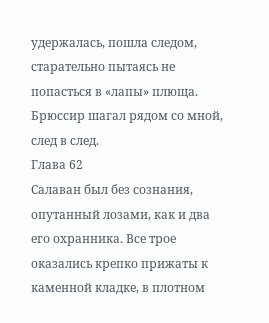удержалась, пошла следом, старательно пытаясь не попасться в «лапы» плюща. Брюссир шагал рядом со мной, след в след.
Глава 62
Салаван был без сознания, опутанный лозами, как и два его охранника. Все трое оказались крепко прижаты к каменной кладке, в плотном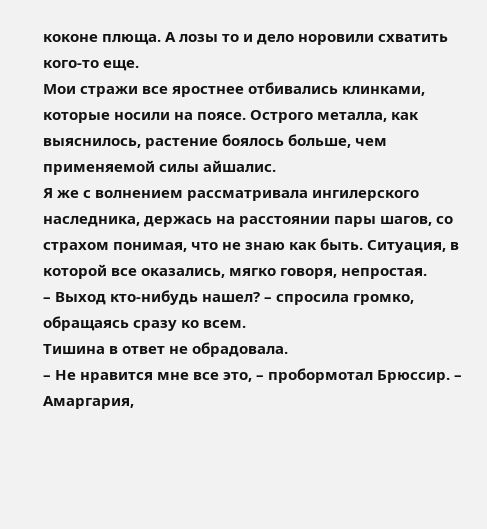коконе плюща. А лозы то и дело норовили схватить кого-то еще.
Мои стражи все яростнее отбивались клинками, которые носили на поясе. Острого металла, как выяснилось, растение боялось больше, чем применяемой силы айшалис.
Я же с волнением рассматривала ингилерского наследника, держась на расстоянии пары шагов, со страхом понимая, что не знаю как быть. Ситуация, в которой все оказались, мягко говоря, непростая.
– Выход кто-нибудь нашел? – спросила громко, обращаясь сразу ко всем.
Тишина в ответ не обрадовала.
– Не нравится мне все это, – пробормотал Брюссир. – Амаргария,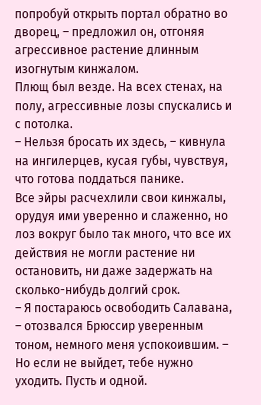попробуй открыть портал обратно во дворец, – предложил он, отгоняя агрессивное растение длинным изогнутым кинжалом.
Плющ был везде. На всех стенах, на полу, агрессивные лозы спускались и с потолка.
– Нельзя бросать их здесь, – кивнула на ингилерцев, кусая губы, чувствуя, что готова поддаться панике.
Все эйры расчехлили свои кинжалы, орудуя ими уверенно и слаженно, но лоз вокруг было так много, что все их действия не могли растение ни остановить, ни даже задержать на сколько-нибудь долгий срок.
– Я постараюсь освободить Салавана, – отозвался Брюссир уверенным тоном, немного меня успокоившим. – Но если не выйдет, тебе нужно уходить. Пусть и одной.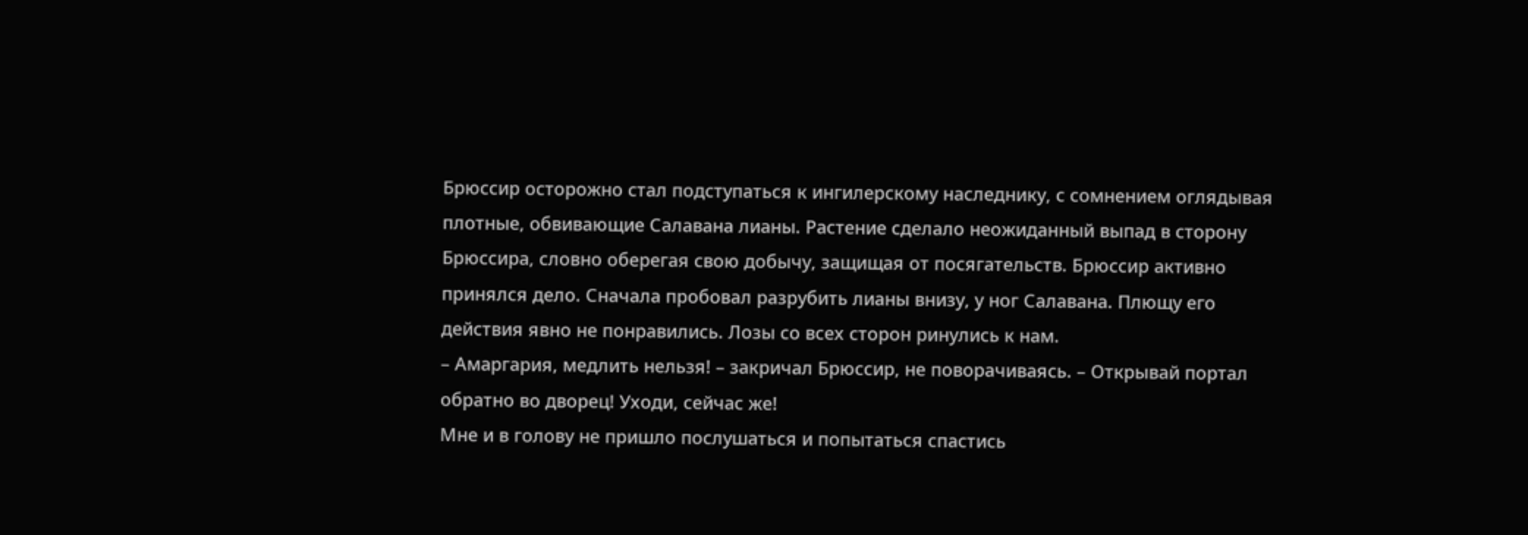Брюссир осторожно стал подступаться к ингилерскому наследнику, с сомнением оглядывая плотные, обвивающие Салавана лианы. Растение сделало неожиданный выпад в сторону Брюссира, словно оберегая свою добычу, защищая от посягательств. Брюссир активно принялся дело. Сначала пробовал разрубить лианы внизу, у ног Салавана. Плющу его действия явно не понравились. Лозы со всех сторон ринулись к нам.
– Амаргария, медлить нельзя! – закричал Брюссир, не поворачиваясь. – Открывай портал обратно во дворец! Уходи, сейчас же!
Мне и в голову не пришло послушаться и попытаться спастись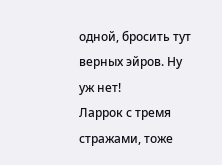одной, бросить тут верных эйров. Ну уж нет!
Ларрок с тремя стражами, тоже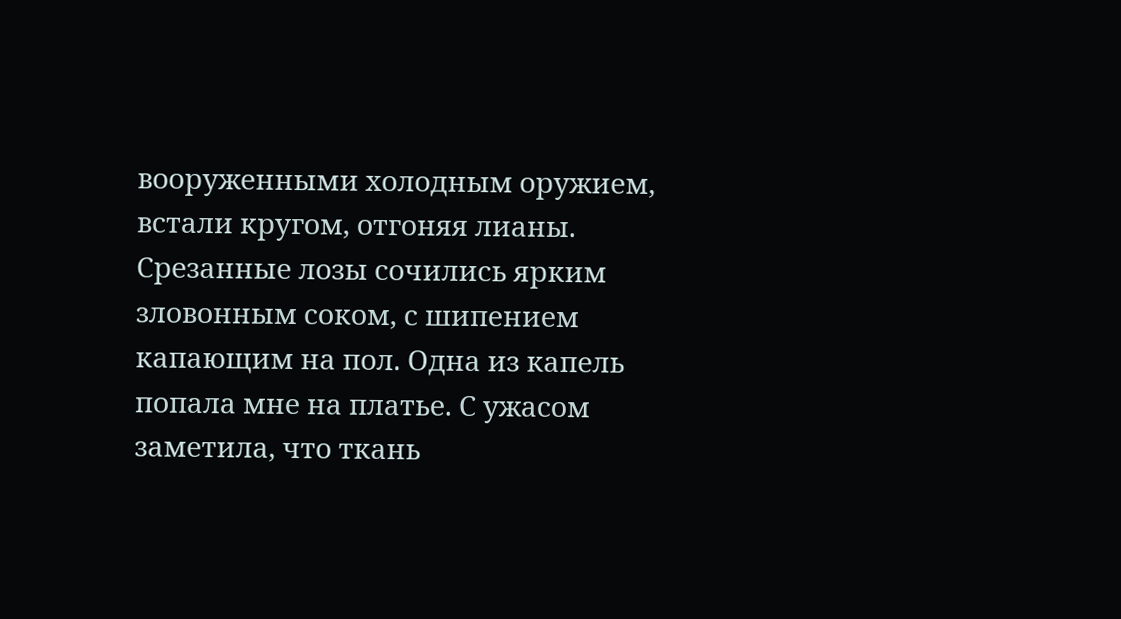вооруженными холодным оружием, встали кругом, отгоняя лианы. Срезанные лозы сочились ярким зловонным соком, с шипением капающим на пол. Одна из капель попала мне на платье. С ужасом заметила, что ткань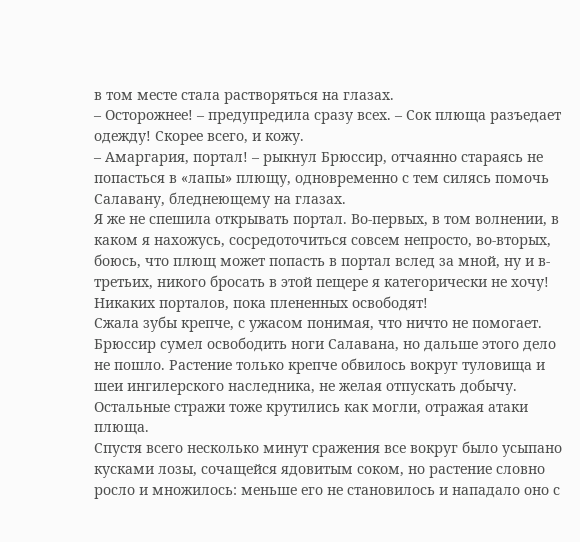в том месте стала растворяться на глазах.
– Осторожнее! – предупредила сразу всех. – Сок плюща разъедает одежду! Скорее всего, и кожу.
– Амаргария, портал! – рыкнул Брюссир, отчаянно стараясь не попасться в «лапы» плющу, одновременно с тем силясь помочь Салавану, бледнеющему на глазах.
Я же не спешила открывать портал. Во-первых, в том волнении, в каком я нахожусь, сосредоточиться совсем непросто, во-вторых, боюсь, что плющ может попасть в портал вслед за мной, ну и в-третьих, никого бросать в этой пещере я категорически не хочу! Никаких порталов, пока плененных освободят!
Сжала зубы крепче, с ужасом понимая, что ничто не помогает. Брюссир сумел освободить ноги Салавана, но дальше этого дело не пошло. Растение только крепче обвилось вокруг туловища и шеи ингилерского наследника, не желая отпускать добычу. Остальные стражи тоже крутились как могли, отражая атаки плюща.
Спустя всего несколько минут сражения все вокруг было усыпано кусками лозы, сочащейся ядовитым соком, но растение словно росло и множилось: меньше его не становилось и нападало оно с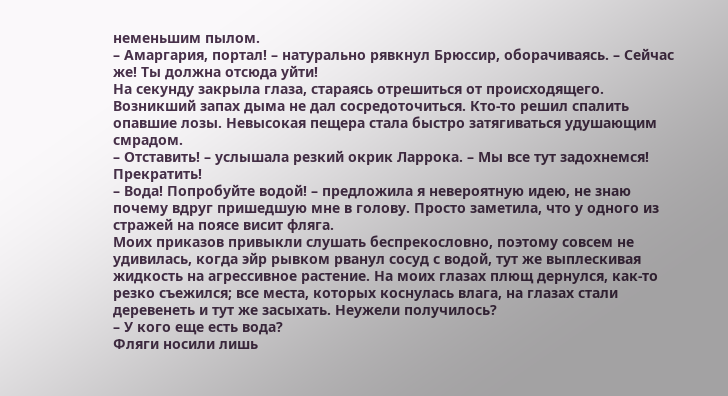неменьшим пылом.
– Амаргария, портал! – натурально рявкнул Брюссир, оборачиваясь. – Сейчас же! Ты должна отсюда уйти!
На секунду закрыла глаза, стараясь отрешиться от происходящего. Возникший запах дыма не дал сосредоточиться. Кто-то решил спалить опавшие лозы. Невысокая пещера стала быстро затягиваться удушающим смрадом.
– Отставить! – услышала резкий окрик Ларрока. – Мы все тут задохнемся! Прекратить!
– Вода! Попробуйте водой! – предложила я невероятную идею, не знаю почему вдруг пришедшую мне в голову. Просто заметила, что у одного из стражей на поясе висит фляга.
Моих приказов привыкли слушать беспрекословно, поэтому совсем не удивилась, когда эйр рывком рванул сосуд с водой, тут же выплескивая жидкость на агрессивное растение. На моих глазах плющ дернулся, как-то резко съежился; все места, которых коснулась влага, на глазах стали деревенеть и тут же засыхать. Неужели получилось?
– У кого еще есть вода?
Фляги носили лишь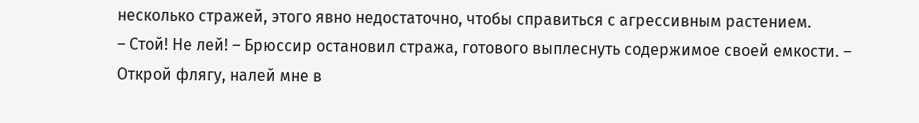несколько стражей, этого явно недостаточно, чтобы справиться с агрессивным растением.
– Стой! Не лей! – Брюссир остановил стража, готового выплеснуть содержимое своей емкости. – Открой флягу, налей мне в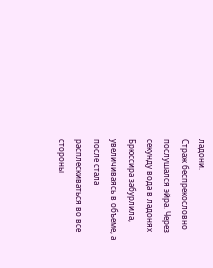ладони.
Страж беспрекословно послушался эйра. Через секунду вода в ладонях Брюссира забурлила, увеличиваясь в объеме, а после стала расплескиваться во все стороны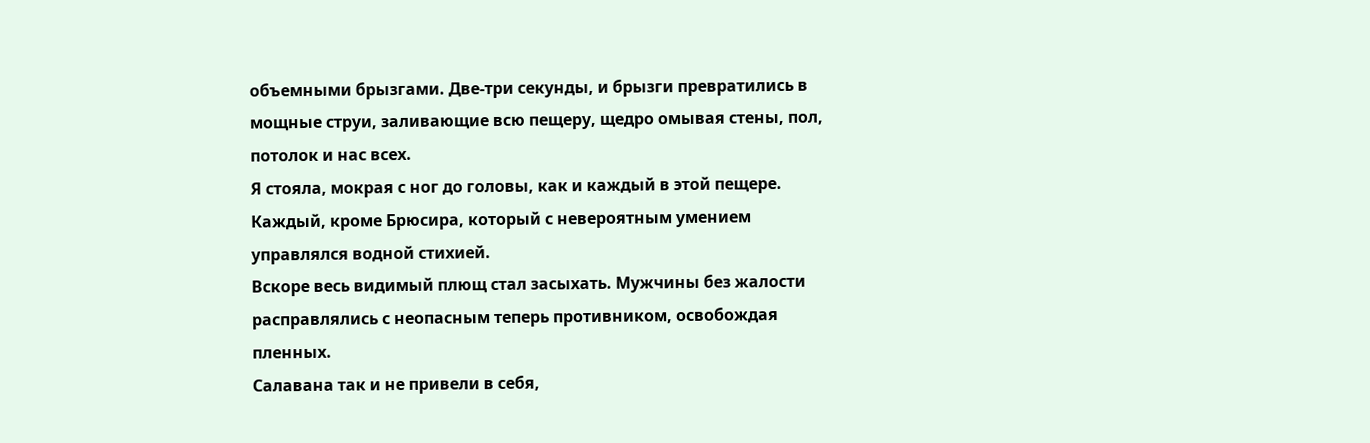объемными брызгами. Две-три секунды, и брызги превратились в мощные струи, заливающие всю пещеру, щедро омывая стены, пол, потолок и нас всех.
Я стояла, мокрая с ног до головы, как и каждый в этой пещере. Каждый, кроме Брюсира, который с невероятным умением управлялся водной стихией.
Вскоре весь видимый плющ стал засыхать. Мужчины без жалости расправлялись с неопасным теперь противником, освобождая пленных.
Салавана так и не привели в себя,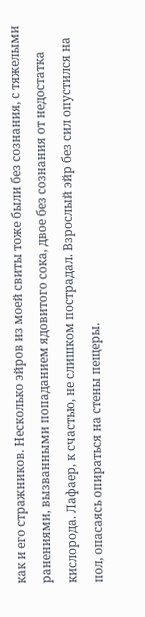как и его стражников. Несколько эйров из моей свиты тоже были без сознания, с тяжелыми ранениями, вызванными попаданием ядовитого сока, двое без сознания от недостатка кислорода. Лафаер, к счастью, не слишком пострадал. Взрослый эйр без сил опустился на пол, опасаясь опираться на стены пещеры.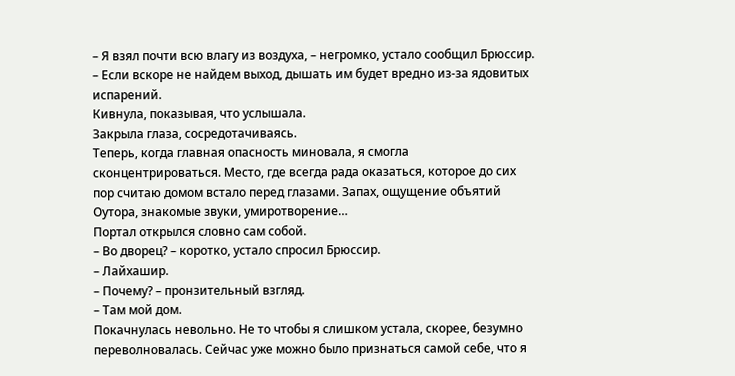– Я взял почти всю влагу из воздуха, – негромко, устало сообщил Брюссир. – Если вскоре не найдем выход, дышать им будет вредно из-за ядовитых испарений.
Кивнула, показывая, что услышала.
Закрыла глаза, сосредотачиваясь.
Теперь, когда главная опасность миновала, я смогла сконцентрироваться. Место, где всегда рада оказаться, которое до сих пор считаю домом встало перед глазами. Запах, ощущение объятий Оутора, знакомые звуки, умиротворение…
Портал открылся словно сам собой.
– Во дворец? – коротко, устало спросил Брюссир.
– Лайхашир.
– Почему? – пронзительный взгляд.
– Там мой дом.
Покачнулась невольно. Не то чтобы я слишком устала, скорее, безумно переволновалась. Сейчас уже можно было признаться самой себе, что я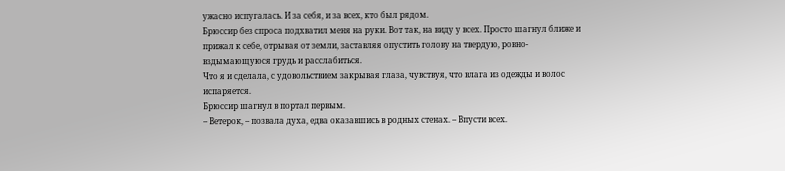ужасно испугалась. И за себя, и за всех, кто был рядом.
Брюссир без спроса подхватил меня на руки. Вот так, на виду у всех. Просто шагнул ближе и прижал к себе, отрывая от земли, заставляя опустить голову на твердую, ровно-вздымающуюся грудь и расслабиться.
Что я и сделала, с удовольствием закрывая глаза, чувствуя, что влага из одежды и волос испаряется.
Брюссир шагнул в портал первым.
– Ветерок, – позвала духа, едва оказавшись в родных стенах. – Впусти всех.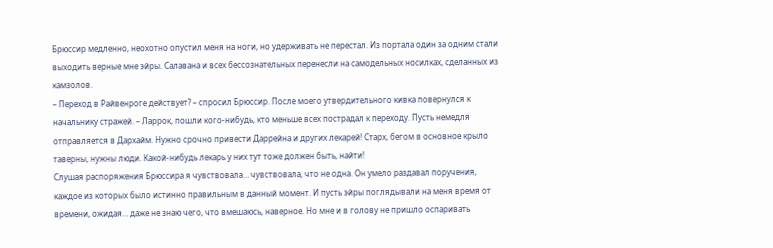Брюссир медленно, неохотно опустил меня на ноги, но удерживать не перестал. Из портала один за одним стали выходить верные мне эйры. Салавана и всех бессознательных перенесли на самодельных носилках, сделанных из камзолов.
– Переход в Райвенроге действует? – спросил Брюссир. После моего утвердительного кивка повернулся к начальнику стражей. – Ларрок, пошли кого-нибудь, кто меньше всех пострадал к переходу. Пусть немедля отправляется в Дархайм. Нужно срочно привести Даррейна и других лекарей! Старх, бегом в основное крыло таверны, нужны люди. Какой-нибудь лекарь у них тут тоже должен быть, найти!
Слушая распоряжения Брюссира я чувствовала… чувствовала, что не одна. Он умело раздавал поручения, каждое из которых было истинно правильным в данный момент. И пусть эйры поглядывали на меня время от времени, ожидая… даже не знаю чего, что вмешаюсь, наверное. Но мне и в голову не пришло оспаривать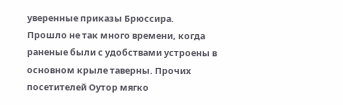уверенные приказы Брюссира.
Прошло не так много времени, когда раненые были с удобствами устроены в основном крыле таверны. Прочих посетителей Оутор мягко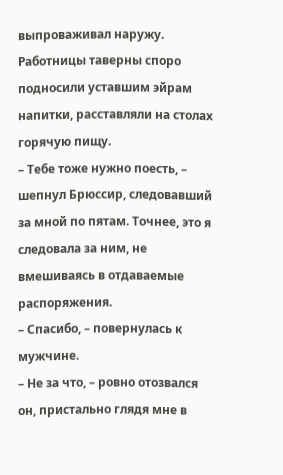выпроваживал наружу. Работницы таверны споро подносили уставшим эйрам напитки, расставляли на столах горячую пищу.
– Тебе тоже нужно поесть, – шепнул Брюссир, следовавший за мной по пятам. Точнее, это я следовала за ним, не вмешиваясь в отдаваемые распоряжения.
– Спасибо, – повернулась к мужчине.
– Не за что, – ровно отозвался он, пристально глядя мне в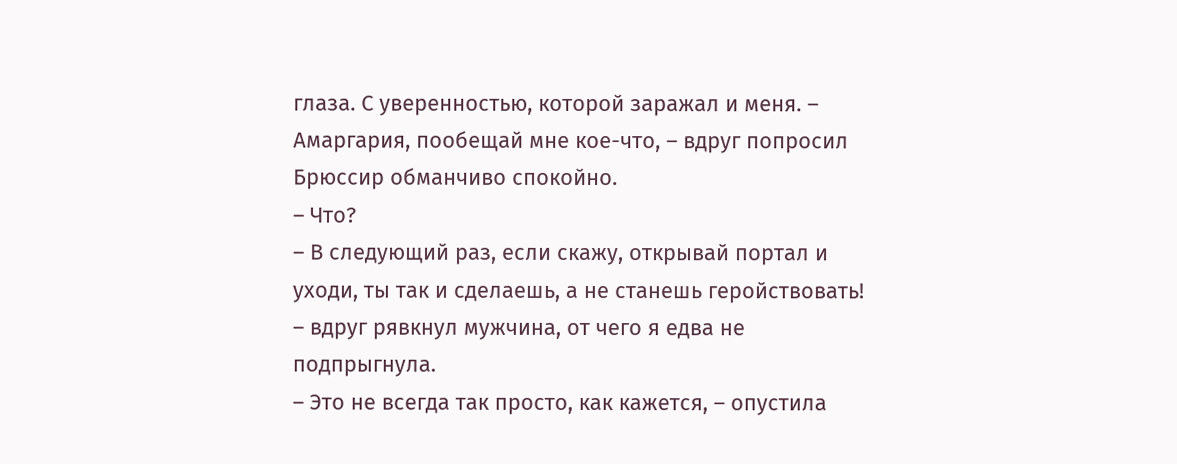глаза. С уверенностью, которой заражал и меня. – Амаргария, пообещай мне кое-что, – вдруг попросил Брюссир обманчиво спокойно.
– Что?
– В следующий раз, если скажу, открывай портал и уходи, ты так и сделаешь, а не станешь геройствовать! – вдруг рявкнул мужчина, от чего я едва не подпрыгнула.
– Это не всегда так просто, как кажется, – опустила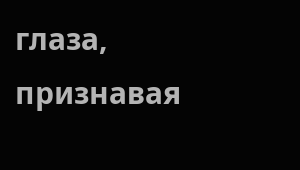глаза, признавая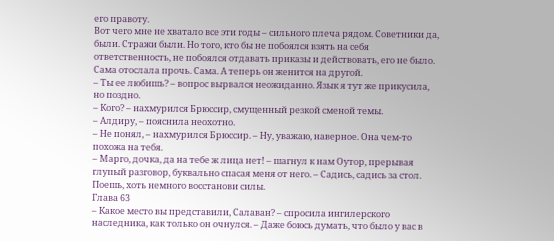его правоту.
Вот чего мне не хватало все эти годы – сильного плеча рядом. Советники да, были. Стражи были. Но того, кто бы не побоялся взять на себя ответственность, не побоялся отдавать приказы и действовать, его не было. Сама отослала прочь. Сама. А теперь он женится на другой.
– Ты ее любишь? – вопрос вырвался неожиданно. Язык я тут же прикусила, но поздно.
– Кого? – нахмурился Брюссир, смущенный резкой сменой темы.
– Алдиру, – пояснила неохотно.
– Не понял, – нахмурился Брюссир. – Ну, уважаю, наверное. Она чем-то похожа на тебя.
– Марго, дочка, да на тебе ж лица нет! – шагнул к нам Оутор, прерывая глупый разговор, буквально спасая меня от него. – Садись, садись за стол. Поешь, хоть немного восстанови силы.
Глава 63
– Какое место вы представили, Салаван? – спросила ингилерского наследника, как только он очнулся. – Даже боюсь думать, что было у вас в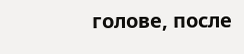голове, после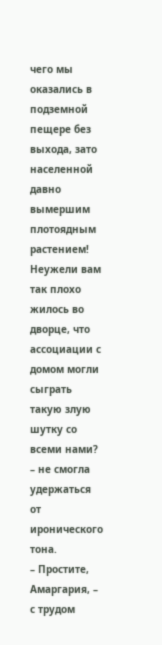чего мы оказались в подземной пещере без выхода, зато населенной давно вымершим плотоядным растением! Неужели вам так плохо жилось во дворце, что ассоциации с домом могли сыграть такую злую шутку со всеми нами? – не смогла удержаться от иронического тона.
– Простите, Амаргария, – с трудом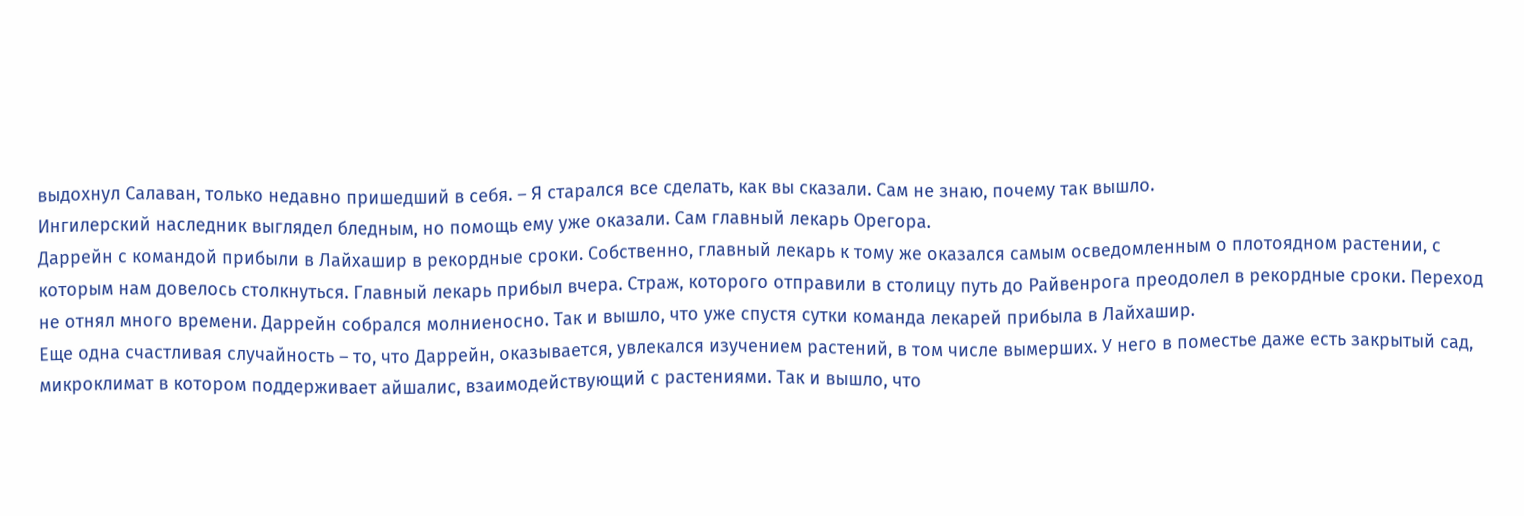выдохнул Салаван, только недавно пришедший в себя. – Я старался все сделать, как вы сказали. Сам не знаю, почему так вышло.
Ингилерский наследник выглядел бледным, но помощь ему уже оказали. Сам главный лекарь Орегора.
Даррейн с командой прибыли в Лайхашир в рекордные сроки. Собственно, главный лекарь к тому же оказался самым осведомленным о плотоядном растении, с которым нам довелось столкнуться. Главный лекарь прибыл вчера. Страж, которого отправили в столицу путь до Райвенрога преодолел в рекордные сроки. Переход не отнял много времени. Даррейн собрался молниеносно. Так и вышло, что уже спустя сутки команда лекарей прибыла в Лайхашир.
Еще одна счастливая случайность – то, что Даррейн, оказывается, увлекался изучением растений, в том числе вымерших. У него в поместье даже есть закрытый сад, микроклимат в котором поддерживает айшалис, взаимодействующий с растениями. Так и вышло, что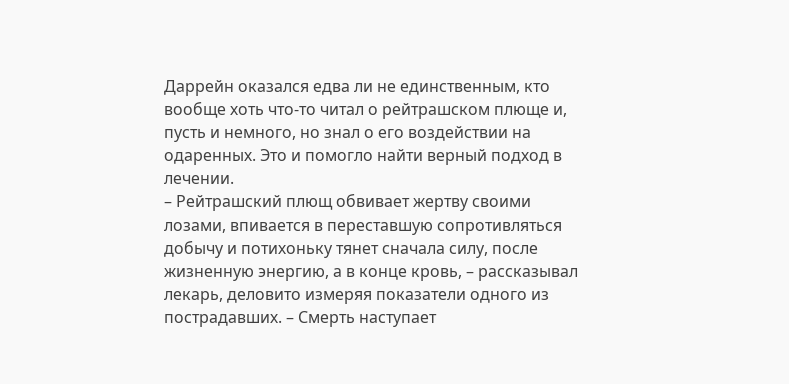Даррейн оказался едва ли не единственным, кто вообще хоть что-то читал о рейтрашском плюще и, пусть и немного, но знал о его воздействии на одаренных. Это и помогло найти верный подход в лечении.
– Рейтрашский плющ обвивает жертву своими лозами, впивается в переставшую сопротивляться добычу и потихоньку тянет сначала силу, после жизненную энергию, а в конце кровь, – рассказывал лекарь, деловито измеряя показатели одного из пострадавших. – Смерть наступает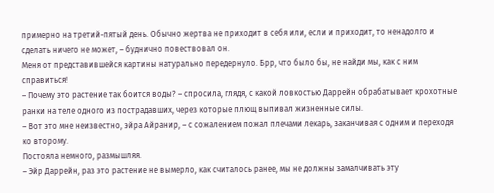примерно на третий-пятый день. Обычно жертва не приходит в себя или, если и приходит, то ненадолго и сделать ничего не может, – буднично повествовал он.
Меня от представившейся картины натурально передернуло. Брр, что было бы, не найди мы, как с ним справиться!
– Почему это растение так боится воды? – спросила, глядя, с какой ловкостью Даррейн обрабатывает крохотные ранки на теле одного из пострадавших, через которые плющ выпивал жизненные силы.
– Вот это мне неизвестно, эйра Айранир, – с сожалением пожал плечами лекарь, заканчивая с одним и переходя ко второму.
Постояла немного, размышляя.
– Эйр Даррейн, раз это растение не вымерло, как считалось ранее, мы не должны замалчивать эту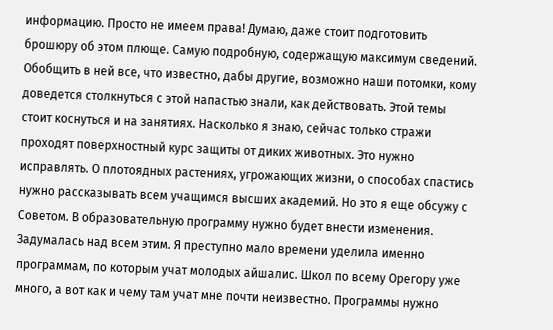информацию. Просто не имеем права! Думаю, даже стоит подготовить брошюру об этом плюще. Самую подробную, содержащую максимум сведений. Обобщить в ней все, что известно, дабы другие, возможно наши потомки, кому доведется столкнуться с этой напастью знали, как действовать. Этой темы стоит коснуться и на занятиях. Насколько я знаю, сейчас только стражи проходят поверхностный курс защиты от диких животных. Это нужно исправлять. О плотоядных растениях, угрожающих жизни, о способах спастись нужно рассказывать всем учащимся высших академий. Но это я еще обсужу с Советом. В образовательную программу нужно будет внести изменения.
Задумалась над всем этим. Я преступно мало времени уделила именно программам, по которым учат молодых айшалис. Школ по всему Орегору уже много, а вот как и чему там учат мне почти неизвестно. Программы нужно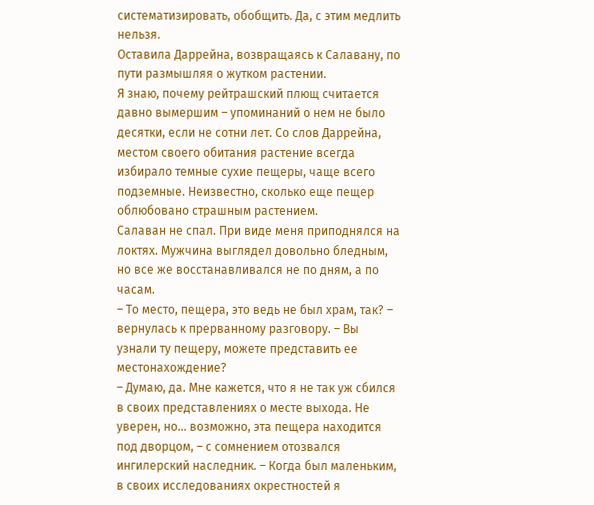систематизировать, обобщить. Да, с этим медлить нельзя.
Оставила Даррейна, возвращаясь к Салавану, по пути размышляя о жутком растении.
Я знаю, почему рейтрашский плющ считается давно вымершим – упоминаний о нем не было десятки, если не сотни лет. Со слов Даррейна, местом своего обитания растение всегда избирало темные сухие пещеры, чаще всего подземные. Неизвестно, сколько еще пещер облюбовано страшным растением.
Салаван не спал. При виде меня приподнялся на локтях. Мужчина выглядел довольно бледным, но все же восстанавливался не по дням, а по часам.
– То место, пещера, это ведь не был храм, так? – вернулась к прерванному разговору. – Вы узнали ту пещеру, можете представить ее местонахождение?
– Думаю, да. Мне кажется, что я не так уж сбился в своих представлениях о месте выхода. Не уверен, но… возможно, эта пещера находится под дворцом, – с сомнением отозвался ингилерский наследник. – Когда был маленьким, в своих исследованиях окрестностей я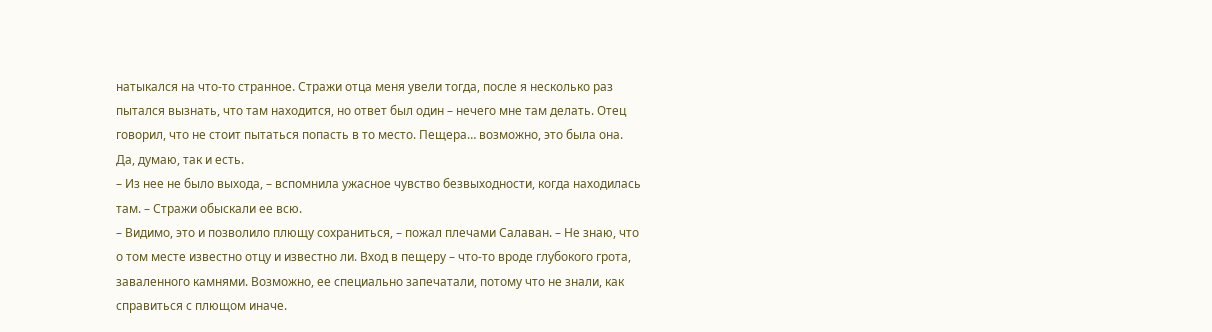натыкался на что-то странное. Стражи отца меня увели тогда, после я несколько раз пытался вызнать, что там находится, но ответ был один – нечего мне там делать. Отец говорил, что не стоит пытаться попасть в то место. Пещера… возможно, это была она. Да, думаю, так и есть.
– Из нее не было выхода, – вспомнила ужасное чувство безвыходности, когда находилась там. – Стражи обыскали ее всю.
– Видимо, это и позволило плющу сохраниться, – пожал плечами Салаван. – Не знаю, что о том месте известно отцу и известно ли. Вход в пещеру – что-то вроде глубокого грота, заваленного камнями. Возможно, ее специально запечатали, потому что не знали, как справиться с плющом иначе.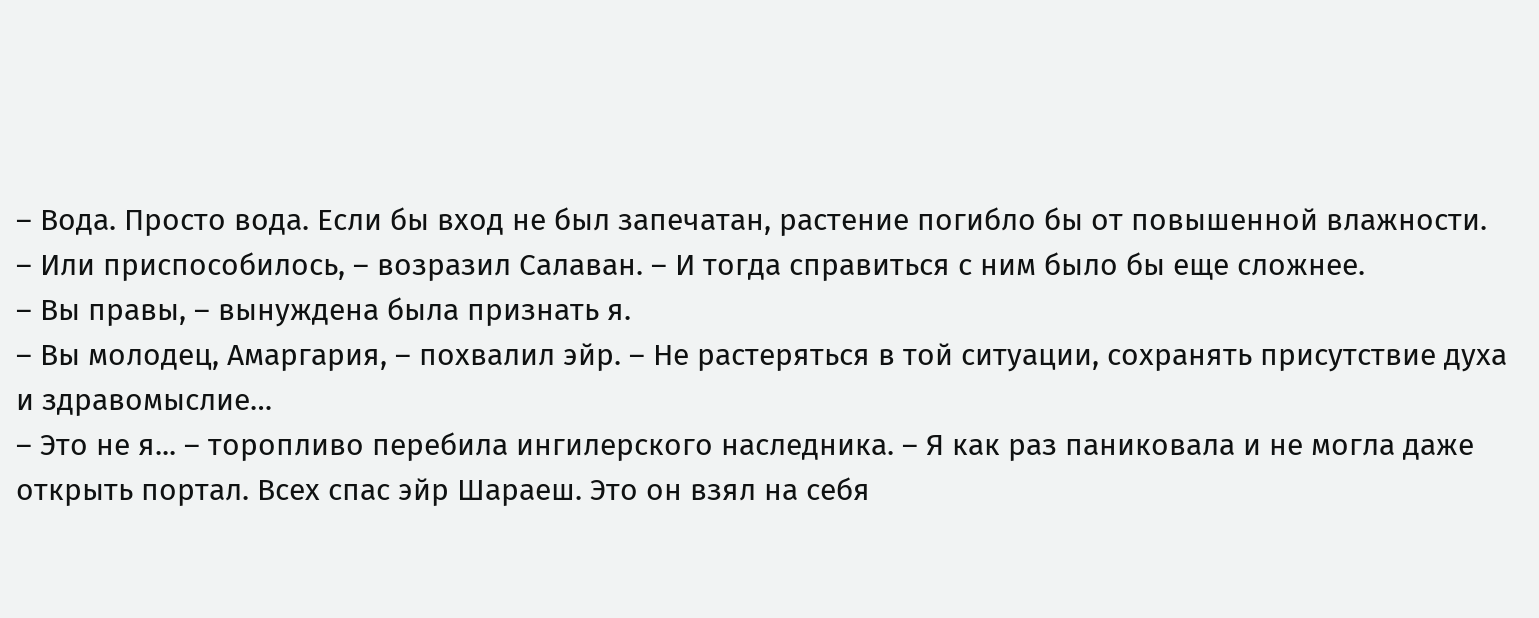– Вода. Просто вода. Если бы вход не был запечатан, растение погибло бы от повышенной влажности.
– Или приспособилось, – возразил Салаван. – И тогда справиться с ним было бы еще сложнее.
– Вы правы, – вынуждена была признать я.
– Вы молодец, Амаргария, – похвалил эйр. – Не растеряться в той ситуации, сохранять присутствие духа и здравомыслие…
– Это не я... – торопливо перебила ингилерского наследника. – Я как раз паниковала и не могла даже открыть портал. Всех спас эйр Шараеш. Это он взял на себя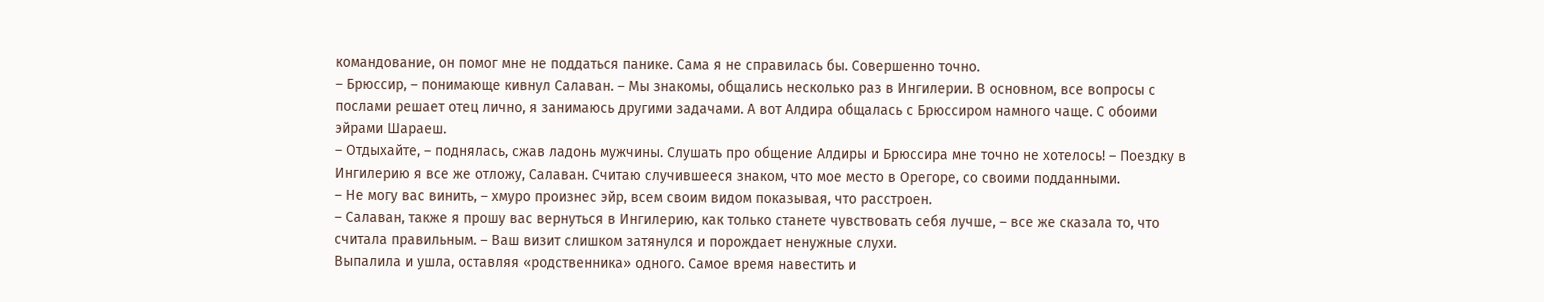командование, он помог мне не поддаться панике. Сама я не справилась бы. Совершенно точно.
– Брюссир, – понимающе кивнул Салаван. – Мы знакомы, общались несколько раз в Ингилерии. В основном, все вопросы с послами решает отец лично, я занимаюсь другими задачами. А вот Алдира общалась с Брюссиром намного чаще. С обоими эйрами Шараеш.
– Отдыхайте, – поднялась, сжав ладонь мужчины. Слушать про общение Алдиры и Брюссира мне точно не хотелось! – Поездку в Ингилерию я все же отложу, Салаван. Считаю случившееся знаком, что мое место в Орегоре, со своими подданными.
– Не могу вас винить, – хмуро произнес эйр, всем своим видом показывая, что расстроен.
– Салаван, также я прошу вас вернуться в Ингилерию, как только станете чувствовать себя лучше, – все же сказала то, что считала правильным. – Ваш визит слишком затянулся и порождает ненужные слухи.
Выпалила и ушла, оставляя «родственника» одного. Самое время навестить и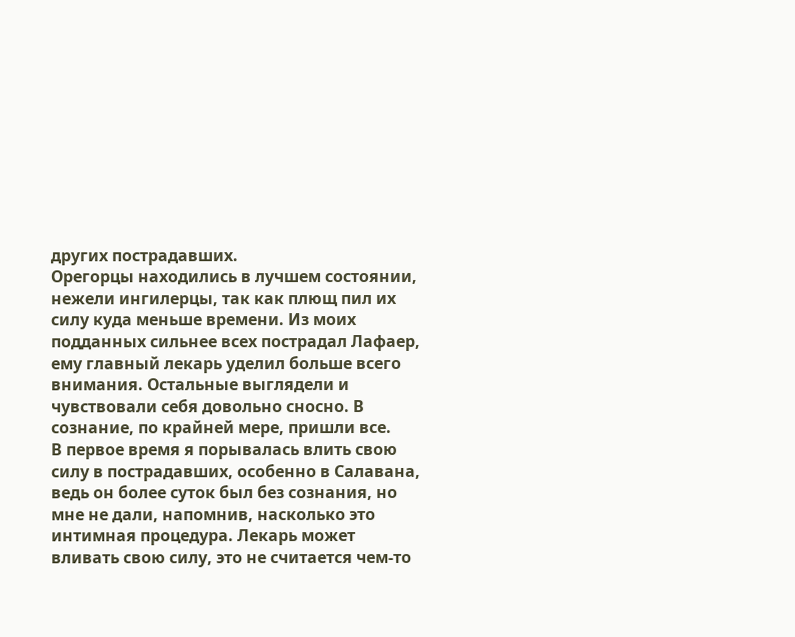других пострадавших.
Орегорцы находились в лучшем состоянии, нежели ингилерцы, так как плющ пил их силу куда меньше времени. Из моих подданных сильнее всех пострадал Лафаер, ему главный лекарь уделил больше всего внимания. Остальные выглядели и чувствовали себя довольно сносно. В сознание, по крайней мере, пришли все.
В первое время я порывалась влить свою силу в пострадавших, особенно в Салавана, ведь он более суток был без сознания, но мне не дали, напомнив, насколько это интимная процедура. Лекарь может вливать свою силу, это не считается чем-то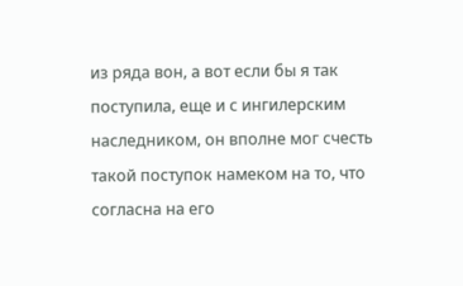из ряда вон, а вот если бы я так поступила, еще и с ингилерским наследником, он вполне мог счесть такой поступок намеком на то, что согласна на его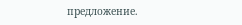предложение.